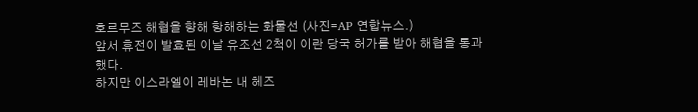호르무즈 해협을 향해 항해하는 화물선 (사진=AP 연합뉴스.)
앞서 휴전이 발효된 이날 유조선 2척이 이란 당국 허가를 받아 해협을 통과했다.
하지만 이스라엘이 레바논 내 헤즈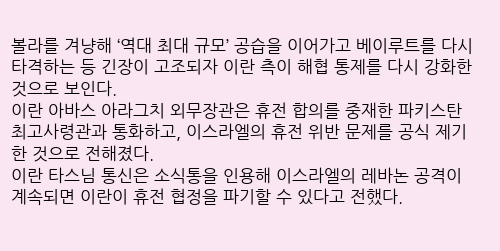볼라를 겨냥해 ‘역대 최대 규모’ 공습을 이어가고 베이루트를 다시 타격하는 등 긴장이 고조되자 이란 측이 해협 통제를 다시 강화한 것으로 보인다.
이란 아바스 아라그치 외무장관은 휴전 합의를 중재한 파키스탄 최고사령관과 통화하고, 이스라엘의 휴전 위반 문제를 공식 제기한 것으로 전해졌다.
이란 타스님 통신은 소식통을 인용해 이스라엘의 레바논 공격이 계속되면 이란이 휴전 협정을 파기할 수 있다고 전했다.